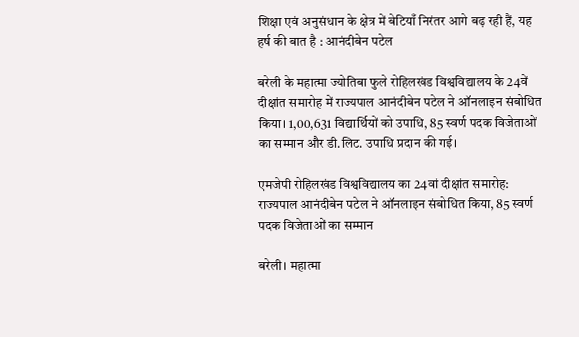शिक्षा एवं अनुसंधान के क्षेत्र में बेटियाँ निरंतर आगे बढ़ रही हैं, यह हर्ष की बात है : आनंदीबेन पटेल

बरेली के महात्मा ज्योतिबा फुले रोहिलखंड विश्वविद्यालय के 24वें दीक्षांत समारोह में राज्यपाल आनंदीबेन पटेल ने ऑनलाइन संबोधित किया। 1,00,631 विद्यार्थियों को उपाधि, 85 स्वर्ण पदक विजेताओं का सम्मान और डी.लिट. उपाधि प्रदान की गई।

एमजेपी रोहिलखंड विश्वविद्यालय का 24वां दीक्षांत समारोह: राज्यपाल आनंदीबेन पटेल ने ऑनलाइन संबोधित किया, 85 स्वर्ण पदक विजेताओं का सम्मान

बरेली। महात्मा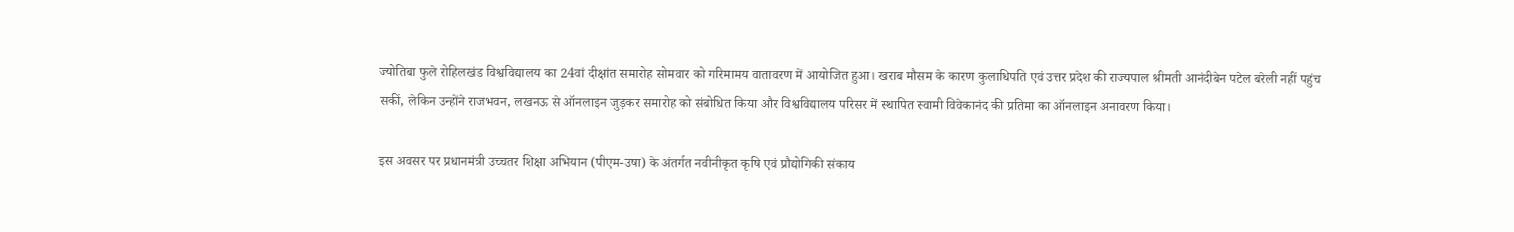ज्योतिबा फुले रोहिलखंड विश्वविद्यालय का 24वां दीक्षांत समारोह सोमवार को गरिमामय वातावरण में आयोजित हुआ। खराब मौसम के कारण कुलाधिपति एवं उत्तर प्रदेश की राज्यपाल श्रीमती आनंदीबेन पटेल बरेली नहीं पहुंच सकीं, लेकिन उन्होंने राजभवन, लखनऊ से ऑनलाइन जुड़कर समारोह को संबोधित किया और विश्वविद्यालय परिसर में स्थापित स्वामी विवेकानंद की प्रतिमा का ऑनलाइन अनावरण किया।

इस अवसर पर प्रधानमंत्री उच्चतर शिक्षा अभियान (पीएम-उषा) के अंतर्गत नवीनीकृत कृषि एवं प्रौद्योगिकी संकाय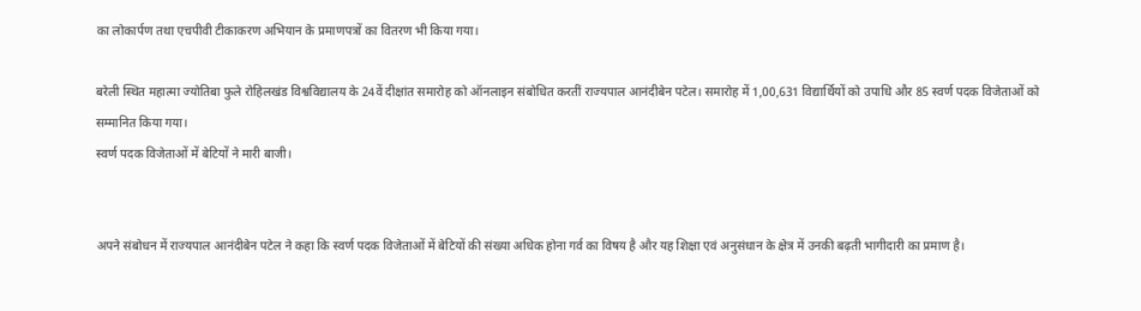का लोकार्पण तथा एचपीवी टीकाकरण अभियान के प्रमाणपत्रों का वितरण भी किया गया।

बरेली स्थित महात्मा ज्योतिबा फुले रोहिलखंड विश्वविद्यालय के 24वें दीक्षांत समारोह को ऑनलाइन संबोधित करतीं राज्यपाल आनंदीबेन पटेल। समारोह में 1,00,631 विद्यार्थियों को उपाधि और 85 स्वर्ण पदक विजेताओं को सम्मानित किया गया।
स्वर्ण पदक विजेताओं में बेटियों ने मारी बाजी।


अपने संबोधन में राज्यपाल आनंदीबेन पटेल ने कहा कि स्वर्ण पदक विजेताओं में बेटियों की संख्या अधिक होना गर्व का विषय है और यह शिक्षा एवं अनुसंधान के क्षेत्र में उनकी बढ़ती भागीदारी का प्रमाण है।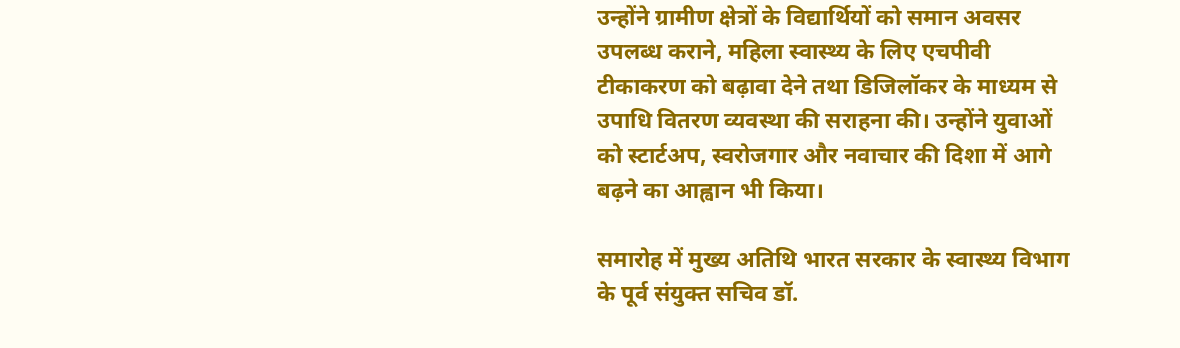उन्होंने ग्रामीण क्षेत्रों के विद्यार्थियों को समान अवसर उपलब्ध कराने, महिला स्वास्थ्य के लिए एचपीवी टीकाकरण को बढ़ावा देने तथा डिजिलॉकर के माध्यम से उपाधि वितरण व्यवस्था की सराहना की। उन्होंने युवाओं को स्टार्टअप, स्वरोजगार और नवाचार की दिशा में आगे बढ़ने का आह्वान भी किया।

समारोह में मुख्य अतिथि भारत सरकार के स्वास्थ्य विभाग के पूर्व संयुक्त सचिव डॉ.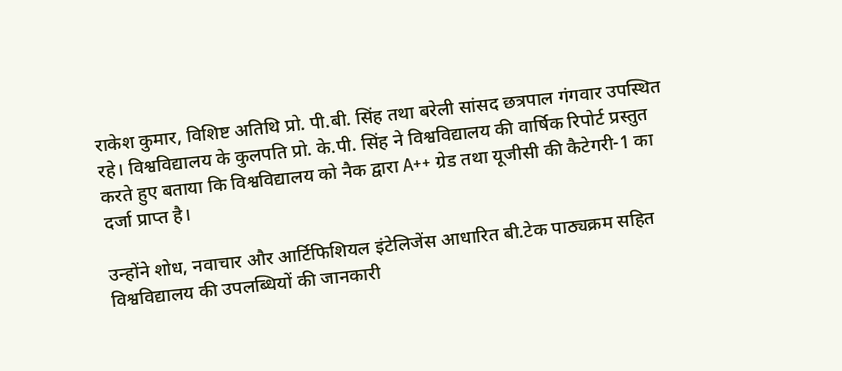राकेश कुमार, विशिष्ट अतिथि प्रो. पी.बी. सिंह तथा बरेली सांसद छत्रपाल गंगवार उपस्थित रहे। विश्वविद्यालय के कुलपति प्रो. के.पी. सिंह ने विश्वविद्यालय की वार्षिक रिपोर्ट प्रस्तुत करते हुए बताया कि विश्वविद्यालय को नैक द्वारा A++ ग्रेड तथा यूजीसी की कैटेगरी-1 का दर्जा प्राप्त है।

उन्होंने शोध, नवाचार और आर्टिफिशियल इंटेलिजेंस आधारित बी.टेक पाठ्यक्रम सहित विश्वविद्यालय की उपलब्धियों की जानकारी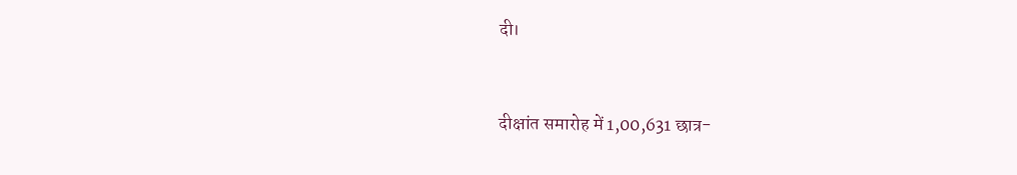दी।


दीक्षांत समारोह में 1,00,631 छात्र-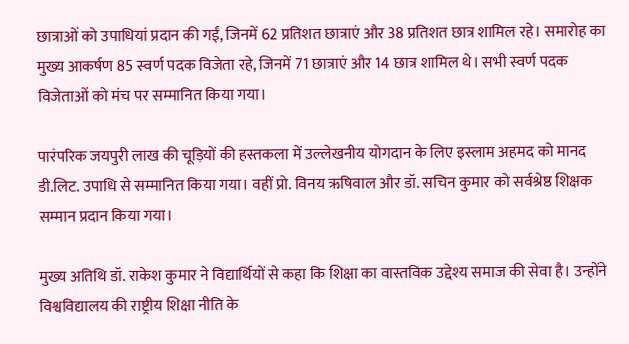छात्राओं को उपाधियां प्रदान की गईं, जिनमें 62 प्रतिशत छात्राएं और 38 प्रतिशत छात्र शामिल रहे। समारोह का मुख्य आकर्षण 85 स्वर्ण पदक विजेता रहे, जिनमें 71 छात्राएं और 14 छात्र शामिल थे। सभी स्वर्ण पदक विजेताओं को मंच पर सम्मानित किया गया।

पारंपरिक जयपुरी लाख की चूड़ियों की हस्तकला में उल्लेखनीय योगदान के लिए इस्लाम अहमद को मानद डी.लिट. उपाधि से सम्मानित किया गया। वहीं प्रो. विनय ऋषिवाल और डॉ. सचिन कुमार को सर्वश्रेष्ठ शिक्षक सम्मान प्रदान किया गया।

मुख्य अतिथि डॉ. राकेश कुमार ने विद्यार्थियों से कहा कि शिक्षा का वास्तविक उद्देश्य समाज की सेवा है। उन्होंने विश्वविद्यालय की राष्ट्रीय शिक्षा नीति के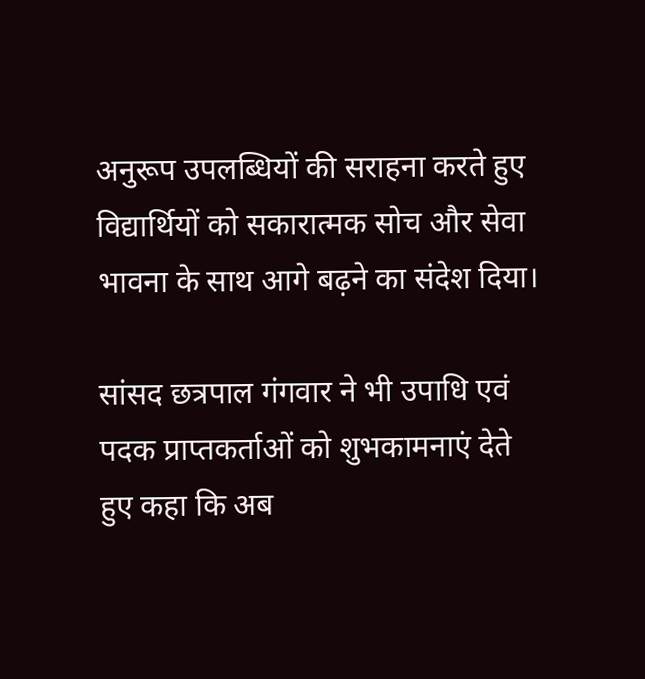अनुरूप उपलब्धियों की सराहना करते हुए विद्यार्थियों को सकारात्मक सोच और सेवा भावना के साथ आगे बढ़ने का संदेश दिया।

सांसद छत्रपाल गंगवार ने भी उपाधि एवं पदक प्राप्तकर्ताओं को शुभकामनाएं देते हुए कहा कि अब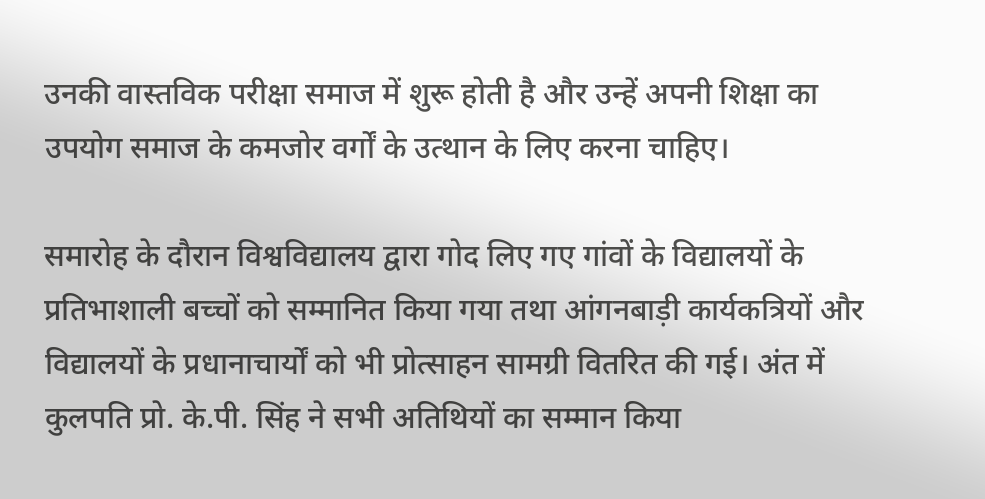उनकी वास्तविक परीक्षा समाज में शुरू होती है और उन्हें अपनी शिक्षा का उपयोग समाज के कमजोर वर्गों के उत्थान के लिए करना चाहिए।

समारोह के दौरान विश्वविद्यालय द्वारा गोद लिए गए गांवों के विद्यालयों के प्रतिभाशाली बच्चों को सम्मानित किया गया तथा आंगनबाड़ी कार्यकत्रियों और विद्यालयों के प्रधानाचार्यों को भी प्रोत्साहन सामग्री वितरित की गई। अंत में कुलपति प्रो. के.पी. सिंह ने सभी अतिथियों का सम्मान किया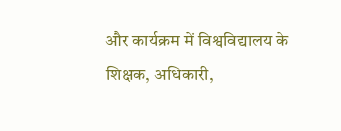और कार्यक्रम में विश्वविद्यालय के शिक्षक, अधिकारी,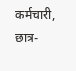कर्मचारी, छात्र-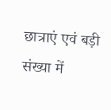छात्राएं एवं बड़ी संख्या में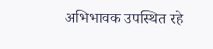अभिभावक उपस्थित रहे